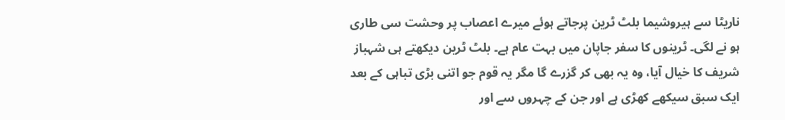ناریٹا سے ہیروشیما بلٹ ٹرین پرجاتے ہوئے میرے اعصاب پر وحشت سی طاری ہو نے لگی۔ ٹرینوں کا سفر جاپان میں بہت عام ہے۔ بلٹ ٹرین دیکھتے ہی شہباز شریف کا خیال آیا، وہ یہ بھی کر گزرے گا مگر یہ قوم جو اتنی بڑی تباہی کے بعد ایک سبق سیکھے کھڑی ہے اور جن کے چہروں سے اور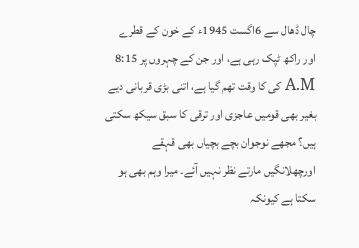چال ڈھال سے 6اگست 1945ء کے خون کے قطرے اور راکھ ٹپک رہی ہے، اور جن کے چہروں پر 8:15 A.M کی کا وقت تھم گیا ہے، اتنی بڑی قربانی دیے بغیر بھی قومیں عاجزی اور ترقی کا سبق سیکھ سکتی ہیں؟ مجھے نوجوان بچے بچیاں بھی قہقے اورچھلانگیں مارتے نظر نہیں آئے۔ میرا وہم بھی ہو سکتا ہے کیونکہ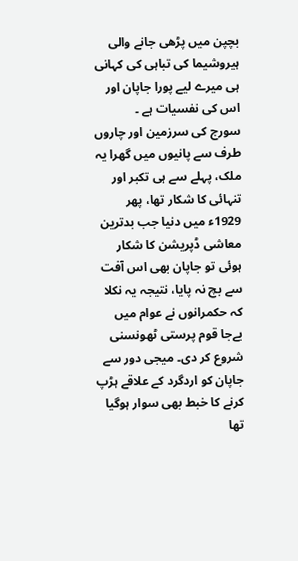بچپن میں پڑھی جانے والی ہیروشیما کی تباہی کی کہانی ہی میرے لیے پورا جاپان اور اس کی نفسیات ہے ۔
سورج کی سرزمین اور چاروں طرف سے پانیوں میں گھرا یہ ملک، پہلے سے ہی تکبر اور تنہائی کا شکار تھا، پھر 1929ء میں دنیا جب بدترین معاشی ڈپریشن کا شکار ہوئی تو جاپان بھی اس آفت سے بچ نہ پایا، نتیجہ یہ نکلا کہ حکمرانوں نے عوام میں بےجا قوم پرستی ٹھونسنی شروع کر دی۔ میجی دور سے جاپان کو اردگرد کے علاقے ہڑپ کرنے کا خبط بھی سوار ہوگیا تھا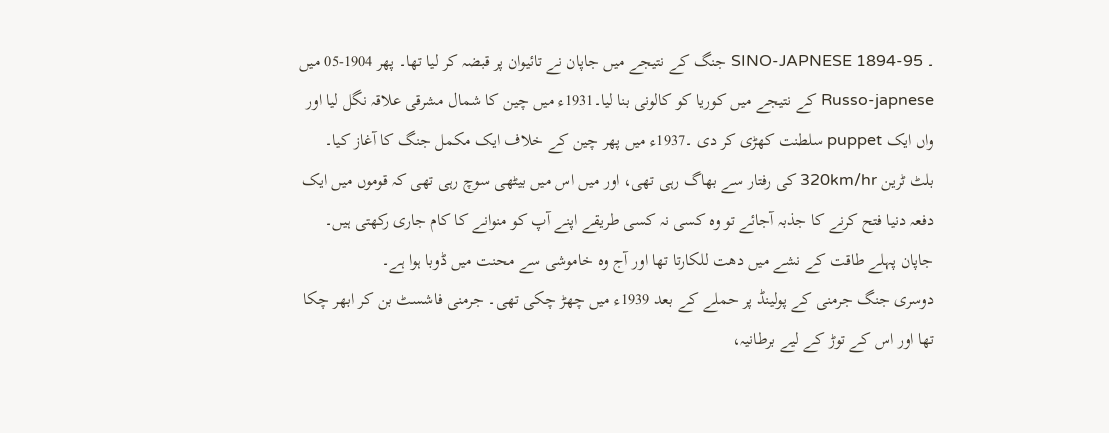۔ SINO-JAPNESE 1894-95 جنگ کے نتیجے میں جاپان نے تائیوان پر قبضہ کر لیا تھا۔ پھر 1904-05 میں Russo-japnese کے نتیجے میں کوریا کو کالونی بنا لیا۔1931ء میں چین کا شمال مشرقی علاقہ نگل لیا اور واں ایک puppet سلطنت کھڑی کر دی ۔1937ء میں پھر چین کے خلاف ایک مکمل جنگ کا آغاز کیا۔
بلٹ ٹرین 320km/hr کی رفتار سے بھاگ رہی تھی، اور میں اس میں بیٹھی سوچ رہی تھی کہ قوموں میں ایک دفعہ دنیا فتح کرنے کا جذبہ آجائے تو وہ کسی نہ کسی طریقے اپنے آپ کو منوانے کا کام جاری رکھتی ہیں۔ جاپان پہلے طاقت کے نشے میں دھت للکارتا تھا اور آج وہ خاموشی سے محنت میں ڈوبا ہوا ہے۔
دوسری جنگ جرمنی کے پولینڈ پر حملے کے بعد 1939ء میں چھڑ چکی تھی۔ جرمنی فاشسٹ بن کر ابھر چکا تھا اور اس کے توڑ کے لیے برطانیہ،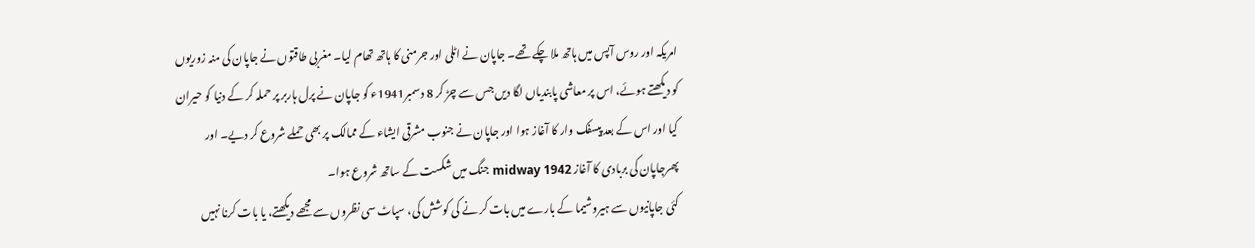امریکہ اور روس آپس میں ہاتھ ملا چکے تھے۔ جاپان نے اٹلی اور جرمنی کا ہاتھ تھام لیا۔ مغربی طاقتوں نے جاپان کی منہ زوریوں کو دیکھتے ہوئے، اس پر معاشی پابندیاں لگا دیں جس سے چڑ کر 8 دسمبر1941ء کو جاپان نے پرل ہاربر پر حملہ کر کے دنیا کو حیران کیا اور اس کے بعد پیسفک وار کا آغاز ہوا اور جاپان نے جنوب مشرقی ایشاء کے ممالک پر بھی حملے شروع کر دیے۔ اور پھرجاپان کی بربادی کا آغاز midway 1942 جنگ میں شکست کے ساتھ شروع ہوا۔
کئی جاپانیوں سے ہیروشیما کے بارے میں بات کر نے کی کوشش کی، سپاٹ سی نظروں سے مجھے دیکھتے، یا بات کرنا نہیں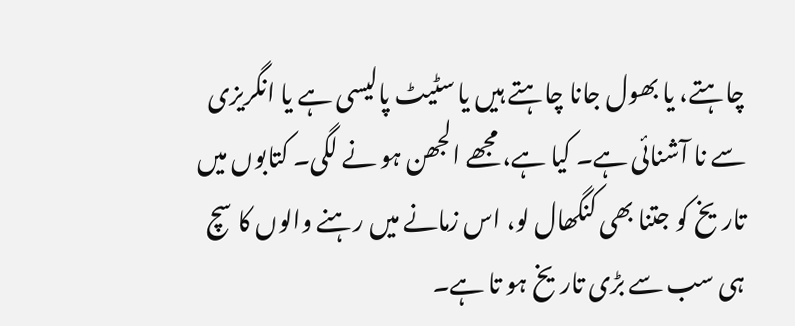چاہتے، یا بھول جانا چاہتے ہیں یا سٹیٹ پالیسی ہے یا انگریزی سے نا آشنائی ہے۔ کیا ہے، مجھے الجھن ہو نے لگی۔ کتابوں میں تاریخ کو جتنا بھی کنگھال لو، اس زمانے میں رہنے والوں کا سچ ہی سب سے بڑی تاریخ ہو تا ہے۔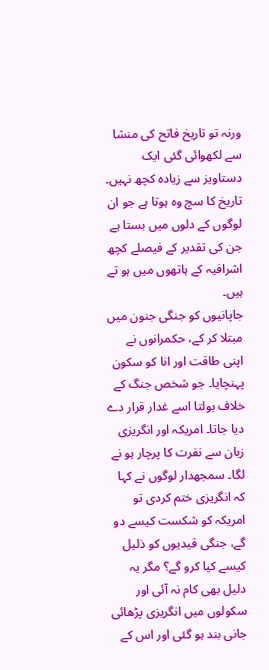ورنہ تو تاریخ فاتح کی منشا سے لکھوائی گئی ایک دستاویز سے زیادہ کچھ نہیں۔ تاریخ کا سچ وہ ہوتا ہے جو ان لوگوں کے دلوں میں بستا ہے جن کی تقدیر کے فیصلے کچھ اشرافیہ کے ہاتھوں میں ہو تے ہیں۔
جاپانیوں کو جنگی جنون میں مبتلا کر کے، حکمرانوں نے اپنی طاقت اور انا کو سکون پہنچایا۔ جو شخص جنگ کے خلاف بولتا اسے غدار قرار دے دیا جاتا۔ امریکہ اور انگریزی زبان سے نفرت کا پرچار ہو نے لگا۔ سمجھدار لوگوں نے کہا کہ انگریزی ختم کردی تو امریکہ کو شکست کیسے دو گے، جنگی قیدیوں کو ذلیل کیسے کیا کرو گے؟ مگر یہ دلیل بھی کام نہ آئی اور سکولوں میں انگریزی پڑھائی جانی بند ہو گئی اور اس کے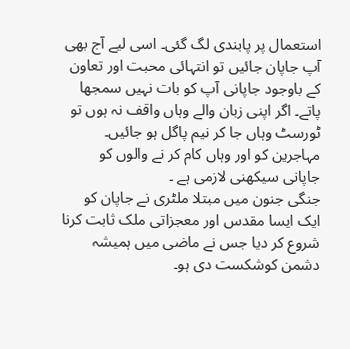استعمال پر پابندی لگ گئی۔ اسی لیے آج بھی آپ جاپان جائیں تو انتہائی محبت اور تعاون کے باوجود جاپانی آپ کو بات نہیں سمجھا پاتے۔ اگر اپنی زبان والے وہاں واقف نہ ہوں تو ٹورسٹ وہاں جا کر نیم پاگل ہو جائیں۔ مہاجرین کو اور وہاں کام کر نے والوں کو جاپانی سیکھنی لازمی ہے ۔
جنگی جنون میں مبتلا ملٹری نے جاپان کو ایک ایسا مقدس اور معجزاتی ملک ثابت کرنا شروع کر دیا جس نے ماضی میں ہمیشہ دشمن کوشکست دی ہو۔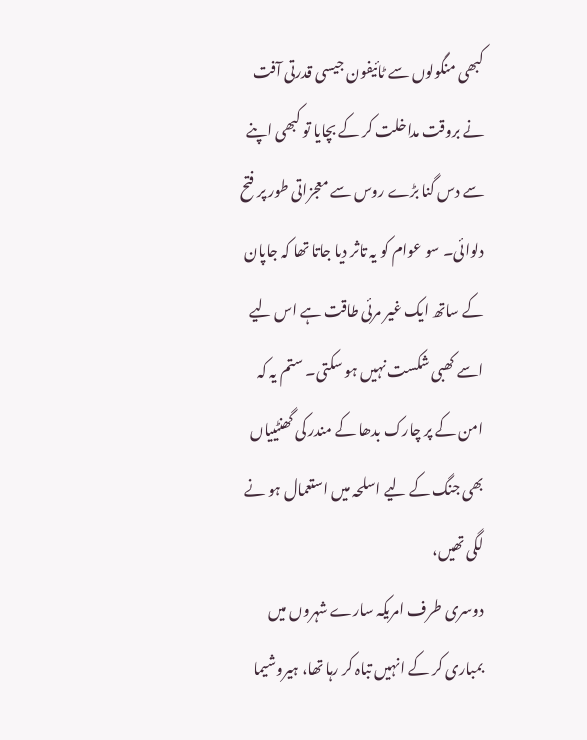کبھی منگولوں سے ٹائیفون جیسی قدرتی آفت نے بروقت مداخلت کر کے بچایا تو کبھی اپنے سے دس گنا بڑے روس سے معجزاتی طور پر فتح دلوائی۔ سو عوام کو یہ تاثر دیا جاتا تھا کہ جاپان کے ساتھ ایک غیر مرئی طاقت ہے اس لیے اسے کھبی شکست نہیں ہو سکتی۔ ستم یہ کہ امن کے پر چارک بدھا کے مندر کی گھنٹییاں بھی جنگ کے لیے اسلحہ میں استعمال ہو نے لگی تھیں،
دوسری طرف امریکہ سارے شہروں میں بمباری کر کے انہیں تباہ کر رہا تھا، ہیروشیما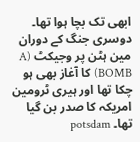ابھی تک بچا ہوا تھا۔
دوسری جنگ کے دوران مین ہٹن پر وجیکٹ (A BOMB) کا آغاز بھی ہو چکا تھا اور ہیری ٹرومین امریکہ کا صدر بن گیا تھا۔ potsdam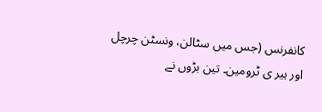کانفرنس (جس میں سٹالن، ونسٹن چرچل اور ہیر ی ٹرومین۔ تین بڑوں نے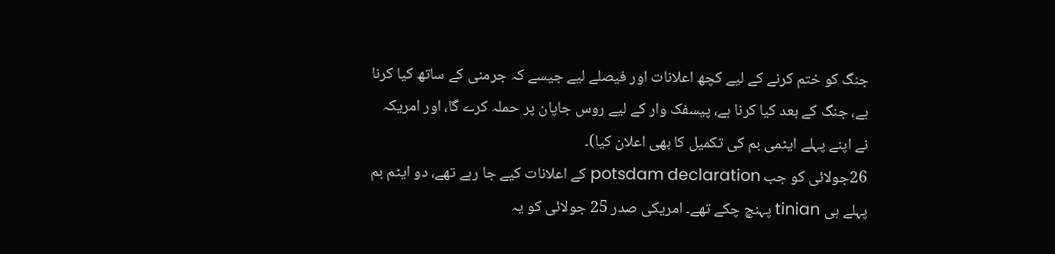جنگ کو ختم کرنے کے لیے کچھ اعلانات اور فیصلے لیے جیسے کہ جرمنی کے ساتھ کیا کرنا ہے، جنگ کے بعد کیا کرنا ہے، پیسفک وار کے لیے روس جاپان پر حملہ کرے گا، اور امریکہ نے اپنے پہلے ایٹمی بم کی تکمیل کا بھی اعلان کیا)۔
26جولائی کو جب potsdam declaration کے اعلانات کیے جا رہے تھے، دو ایٹم بم پہلے ہی tinian پہنچ چکے تھے۔ امریکی صدر 25 جولائی کو یہ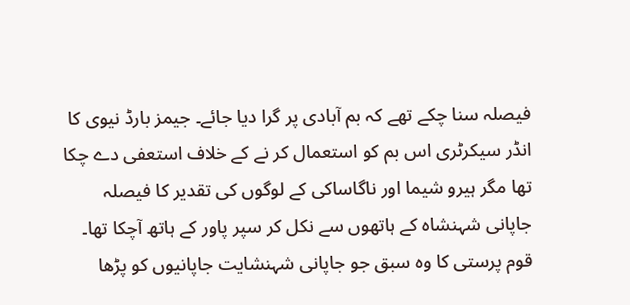فیصلہ سنا چکے تھے کہ بم آبادی پر گرا دیا جائے۔ جیمز بارڈ نیوی کا انڈر سیکرٹری اس بم کو استعمال کر نے کے خلاف استعفی دے چکا تھا مگر ہیرو شیما اور ناگاساکی کے لوگوں کی تقدیر کا فیصلہ جاپانی شہنشاہ کے ہاتھوں سے نکل کر سپر پاور کے ہاتھ آچکا تھا۔ قوم پرستی کا وہ سبق جو جاپانی شہنشایت جاپانیوں کو پڑھا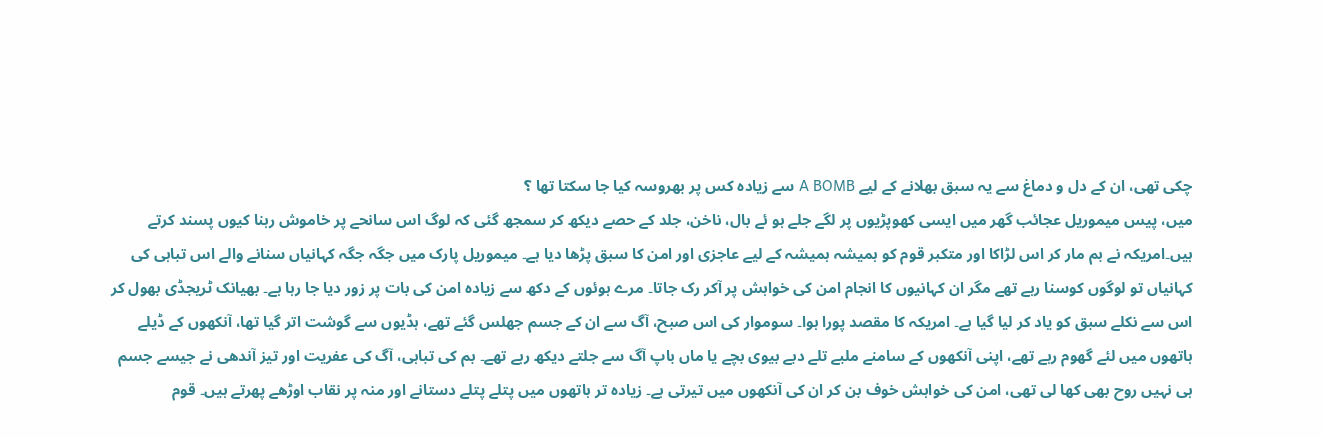چکی تھی، ان کے دل و دماغ سے یہ سبق بھلانے کے لیے A BOMB سے زیادہ کس پر بھروسہ کیا جا سکتا تھا ؟
میں، پیس میموریل عجائب گھر میں ایسی کھوپڑیوں پر لگے جلے ہو ئے بال، ناخن، جلد کے حصے دیکھ کر سمجھ گئی کہ لوگ اس سانحے پر خاموش رہنا کیوں پسند کرتے ہیں۔امریکہ نے بم مار کر اس لڑاکا اور متکبر قوم کو ہمیشہ ہمیشہ کے لیے عاجزی اور امن کا سبق پڑھا دیا ہے۔ میموریل پارک میں جگہ جگہ کہانیاں سنانے والے اس تباہی کی کہانیاں تو لوگوں کوسنا رہے تھے مگر ان کہانیوں کا انجام امن کی خواہش پر آکر رک جاتا۔ مرے ہوئوں کے دکھ سے زیادہ امن کی بات پر زور دیا جا رہا ہے۔ بھیانک ٹریجڈی بھول کر اس سے نکلے سبق کو یاد کر لیا گیا ہے۔ امریکہ کا مقصد پورا ہوا۔ سوموار کی اس صبح، آگ سے ان کے جسم جھلس گئے تھے، ہڈیوں سے گوشت اتر گیا تھا، آنکھوں کے ڈیلے ہاتھوں میں لئے گھوم رہے تھے، اپنی آنکھوں کے سامنے ملبے تلے دبے بیوی بچے یا ماں باپ آگ سے جلتے دیکھ رہے تھے۔ بم کی تباہی، آگ کی عفریت اور تیز آندھی نے جیسے جسم ہی نہیں روح بھی کھا لی تھی، امن کی خواہش خوف بن کر ان کی آنکھوں میں تیرتی ہے۔ زیادہ تر ہاتھوں میں پتلے پتلے دستانے اور منہ پر نقاب اوڑھے پھرتے ہیں۔ قوم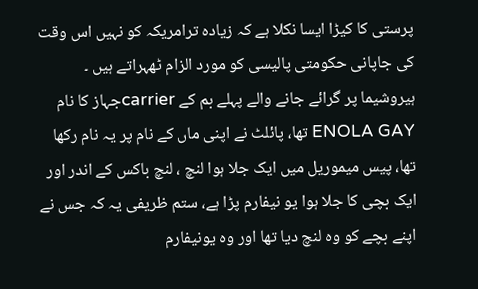پرستی کا کیڑا ایسا نکلا ہے کہ زیادہ ترامریکہ کو نہیں اس وقت کی جاپانی حکومتی پالیسی کو مورد الزام ٹھہراتے ہیں ۔
ہیروشیما پر گرائے جانے والے پہلے بم کے carrierجہاز کا نام ENOLA GAY تھا، پائلٹ نے اپنی ماں کے نام پر یہ نام رکھا تھا، پیس میموریل میں ایک جلا ہوا لنچ ، لنچ باکس کے اندر اور ایک بچی کا جلا ہوا یو نیفارم پڑا ہے، ستم ظریفی یہ کہ جس نے اپنے بچے کو وہ لنچ دیا تھا اور وہ یونیفارم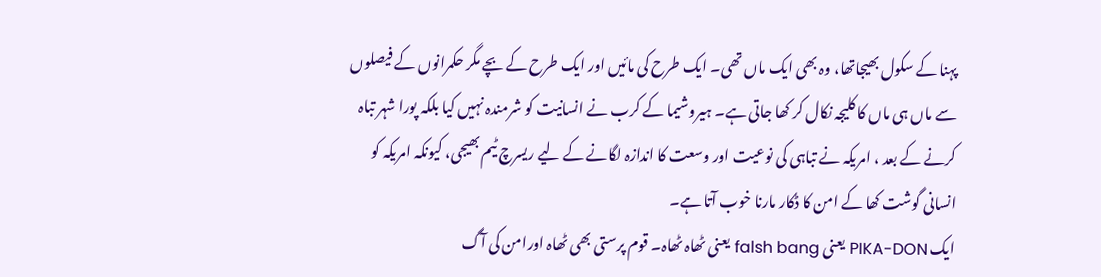پہنا کے سکول بھیجاتھا، وہ بھی ایک ماں تھی۔ ایک طرح کی مائیں اور ایک طرح کے بچے مگر حکمرانوں کے فیصلوں سے ماں ہی ماں کا کلیجہ نکال کر کھا جاتی ہے۔ ہیروشیما کے کرب نے انسانیت کو شرمندہ نہیں کیا بلکہ پورا شہر تباہ کرنے کے بعد ، امریکہ نے تباہی کی نوعیت اور وسعت کا اندازہ لگانے کے لیے ریسرچ ٹیم بھیجی، کیونکہ امریکہ کو انسانی گوشت کھا کے امن کا ڈکار مارنا خوب آتا ہے۔
ایک PIKA-DON یعنی falsh bang یعنی ٹھاہ ٹھاہ۔ قوم پرستی بھی ٹھاہ اورامن کی آگ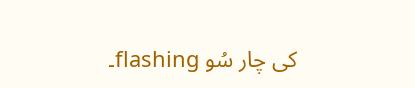کی چار سُو flashing۔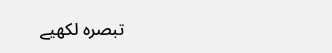تبصرہ لکھیے